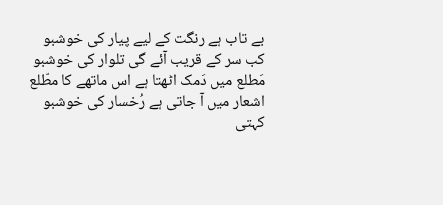بے تاب ہے رنگت کے لیے پیار کی خوشبو
کب سر کے قریب آئے گی تلوار کی خوشبو
مَطلع میں دَمک اٹھتا ہے اس ماتھے کا مطّلع
اشعار میں آ جاتی ہے رُخسار کی خوشبو
کہتی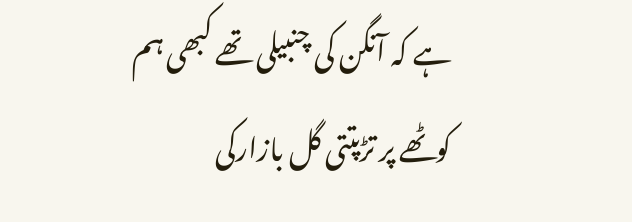ہے کہ آنگن کی چنبیلی تھے کبھی ہم
کوٹھے پر تڑپتتی گل بازارکی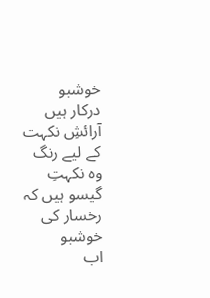خوشبو
درکار ہیں آرائشِ نکہت کے لیے رنگ
وہ نکہتِ گیسو ہیں کہ رخسار کی خوشبو
اب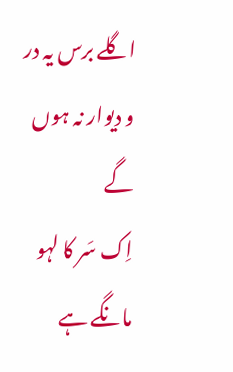اگلے برس یہ در و دیوار نہ ہوں گے
اِک سَر کا لہو مانگے ہے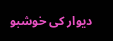دیوار کی خوشبو